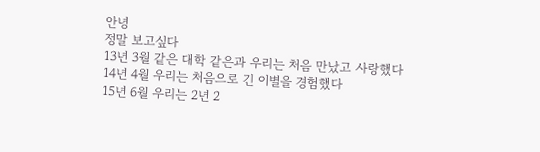안녕
정말 보고싶다
13년 3월 같은 대학 같은과 우리는 처음 만났고 사랑했다
14년 4월 우리는 처음으로 긴 이별을 경험했다
15년 6월 우리는 2년 2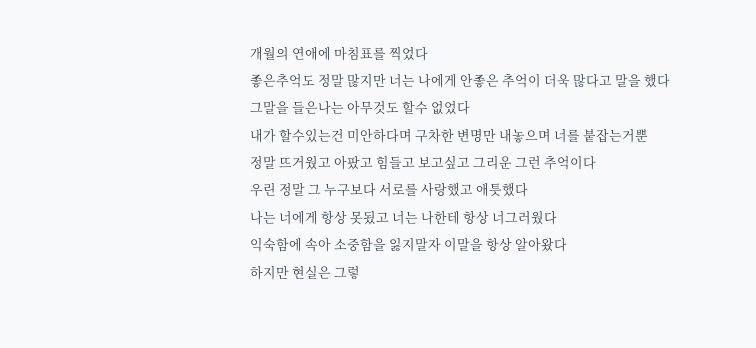개월의 연애에 마침표를 찍었다
좋은추억도 정말 많지만 너는 나에게 안좋은 추억이 더욱 많다고 말을 했다
그말을 들은나는 아무것도 할수 없었다
내가 할수있는건 미안하다며 구차한 변명만 내놓으며 너를 붙잡는거뿐
정말 뜨거웠고 아팠고 힘들고 보고싶고 그리운 그런 추억이다
우린 정말 그 누구보다 서로를 사랑했고 애틋했다
나는 너에게 항상 못됬고 너는 나한테 항상 너그러웠다
익숙함에 속아 소중함을 잃지말자 이말을 항상 알아왔다
하지만 현실은 그렇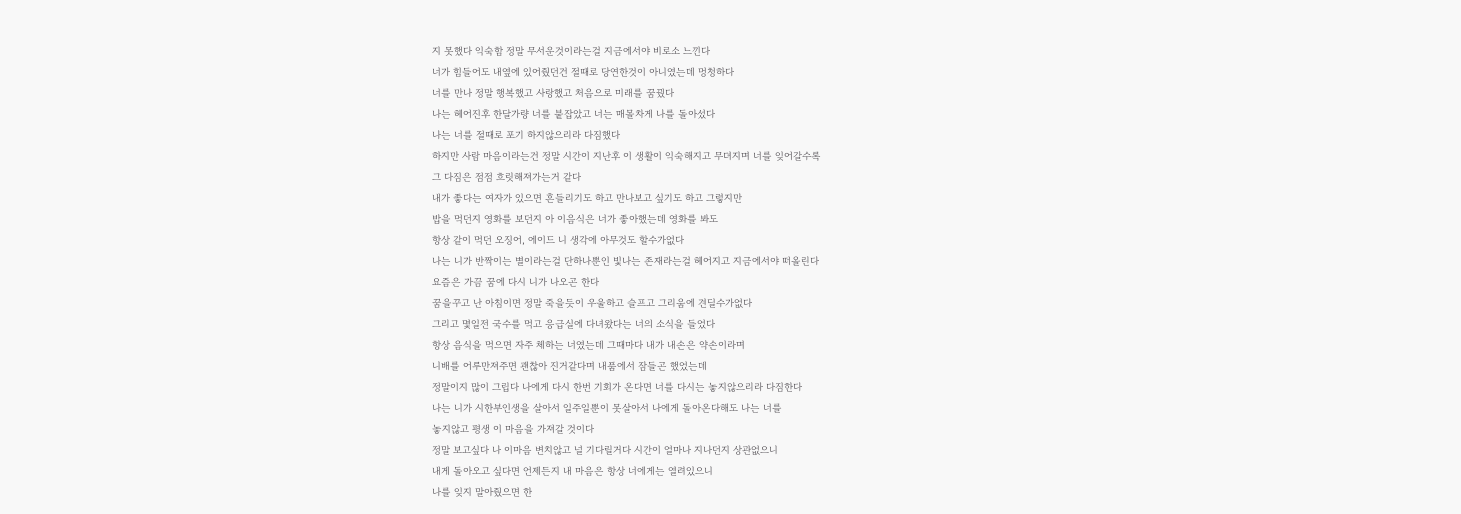지 못했다 익숙함 정말 무서운것이라는걸 지금에서야 비로소 느낀다
너가 힘들어도 내옆에 있어줬던건 절때로 당연한것이 아니였는데 멍청하다
너를 만나 정말 행복했고 사랑했고 처음으로 미래를 꿈꿨다
나는 헤어진후 한달가량 너를 붙잡았고 너는 매몰차게 나를 돌아섰다
나는 너를 절때로 포기 하지않으리라 다짐했다
하지만 사람 마음이라는건 정말 시간이 지난후 이 생활이 익숙해지고 무뎌지며 너를 잊어갈수록
그 다짐은 점점 흐릿해져가는거 같다
내가 좋다는 여자가 있으면 흔들리기도 하고 만나보고 싶기도 하고 그렇지만
밥을 먹던지 영화를 보던지 아 이음식은 너가 좋아했는데 영화를 봐도
항상 같이 먹던 오징어, 에이드 니 생각에 아무것도 할수가없다
나는 니가 반짝이는 별이라는걸 단하나뿐인 빛나는 존재라는걸 헤어지고 지금에서야 떠올린다
요즘은 가끔 꿈에 다시 니가 나오곤 한다
꿈을꾸고 난 아침이면 정말 죽을듯이 우울하고 슬프고 그리움에 견딜수가없다
그리고 몇일전 국수를 먹고 응급실에 다녀왔다는 너의 소식을 들었다
항상 음식을 먹으면 자주 체하는 너였는데 그때마다 내가 내손은 약손이라며
니배를 어루만져주면 괜찮아 진거같다며 내품에서 잠들곤 했었는데
정말이지 많이 그립다 나에게 다시 한번 기회가 온다면 너를 다시는 놓지않으리라 다짐한다
나는 니가 시한부인생을 살아서 일주일뿐이 못살아서 나에게 돌아온다해도 나는 너를
놓지않고 평생 이 마음을 가져갈 것이다
정말 보고싶다 나 이마음 변치않고 널 기다릴거다 시간이 얼마나 지나던지 상관없으니
내게 돌아오고 싶다면 언제든지 내 마음은 항상 너에게는 열려있으니
나를 잊지 말아줬으면 한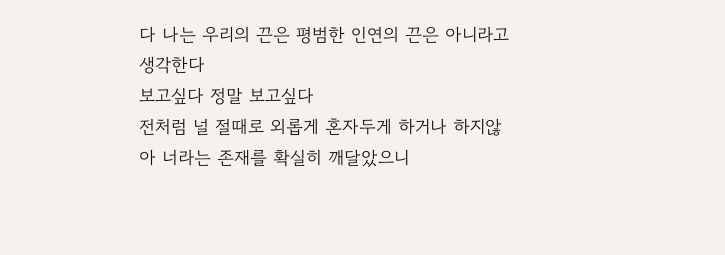다 나는 우리의 끈은 평범한 인연의 끈은 아니라고 생각한다
보고싶다 정말 보고싶다
전처럼 널 절때로 외롭게 혼자두게 하거나 하지않아 너라는 존재를 확실히 깨달았으니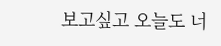보고싶고 오늘도 너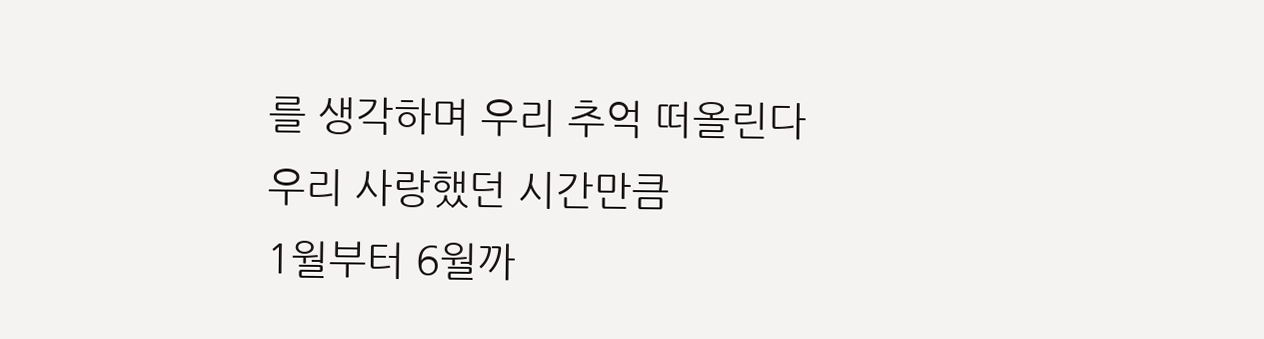를 생각하며 우리 추억 떠올린다
우리 사랑했던 시간만큼
1월부터 6월까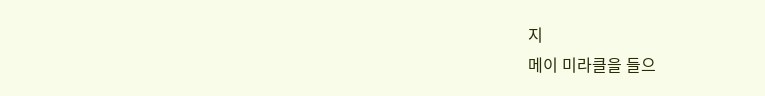지
메이 미라클을 들으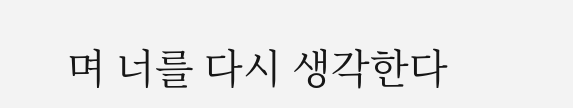며 너를 다시 생각한다